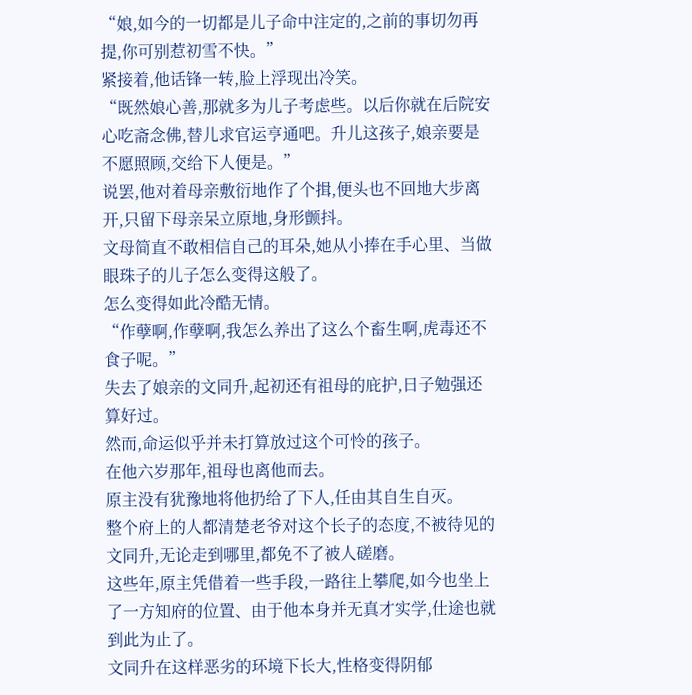“娘,如今的一切都是儿子命中注定的,之前的事切勿再提,你可别惹初雪不快。”
紧接着,他话锋一转,脸上浮现出冷笑。
“既然娘心善,那就多为儿子考虑些。以后你就在后院安心吃斋念佛,替儿求官运亨通吧。升儿这孩子,娘亲要是不愿照顾,交给下人便是。”
说罢,他对着母亲敷衍地作了个揖,便头也不回地大步离开,只留下母亲呆立原地,身形颤抖。
文母简直不敢相信自己的耳朵,她从小捧在手心里、当做眼珠子的儿子怎么变得这般了。
怎么变得如此冷酷无情。
“作孽啊,作孽啊,我怎么养出了这么个畜生啊,虎毒还不食子呢。”
失去了娘亲的文同升,起初还有祖母的庇护,日子勉强还算好过。
然而,命运似乎并未打算放过这个可怜的孩子。
在他六岁那年,祖母也离他而去。
原主没有犹豫地将他扔给了下人,任由其自生自灭。
整个府上的人都清楚老爷对这个长子的态度,不被待见的文同升,无论走到哪里,都免不了被人磋磨。
这些年,原主凭借着一些手段,一路往上攀爬,如今也坐上了一方知府的位置、由于他本身并无真才实学,仕途也就到此为止了。
文同升在这样恶劣的环境下长大,性格变得阴郁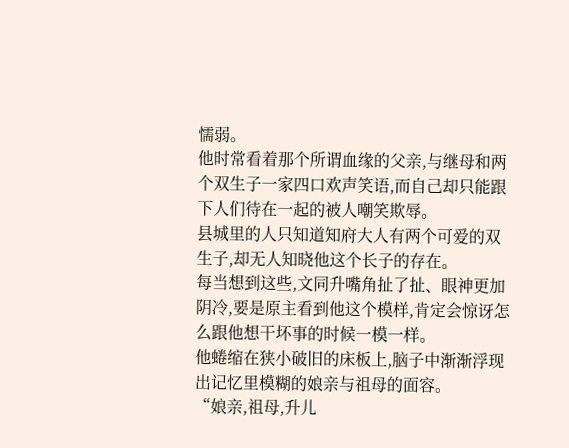懦弱。
他时常看着那个所谓血缘的父亲,与继母和两个双生子一家四口欢声笑语,而自己却只能跟下人们待在一起的被人嘲笑欺辱。
县城里的人只知道知府大人有两个可爱的双生子,却无人知晓他这个长子的存在。
每当想到这些,文同升嘴角扯了扯、眼神更加阴冷,要是原主看到他这个模样,肯定会惊讶怎么跟他想干坏事的时候一模一样。
他蜷缩在狭小破旧的床板上,脑子中渐渐浮现出记忆里模糊的娘亲与祖母的面容。
“娘亲,祖母,升儿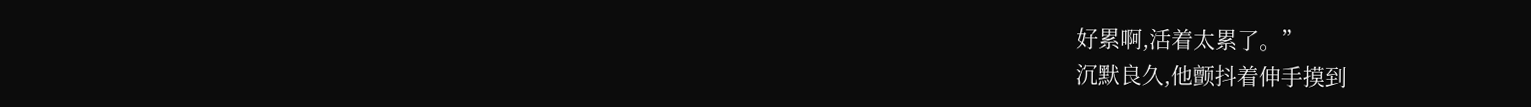好累啊,活着太累了。”
沉默良久,他颤抖着伸手摸到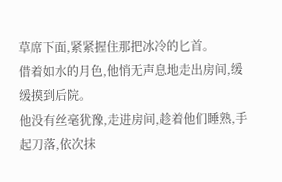草席下面,紧紧握住那把冰冷的匕首。
借着如水的月色,他悄无声息地走出房间,缓缓摸到后院。
他没有丝毫犹豫,走进房间,趁着他们睡熟,手起刀落,依次抹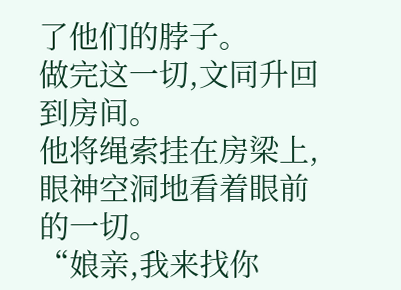了他们的脖子。
做完这一切,文同升回到房间。
他将绳索挂在房梁上,眼神空洞地看着眼前的一切。
“娘亲,我来找你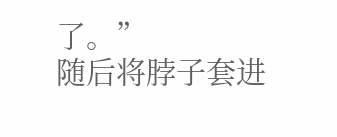了。”
随后将脖子套进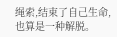绳索,结束了自己生命,也算是一种解脱。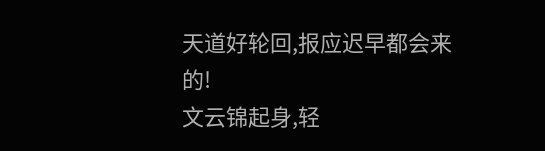天道好轮回,报应迟早都会来的!
文云锦起身,轻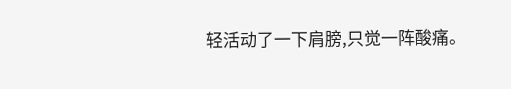轻活动了一下肩膀,只觉一阵酸痛。